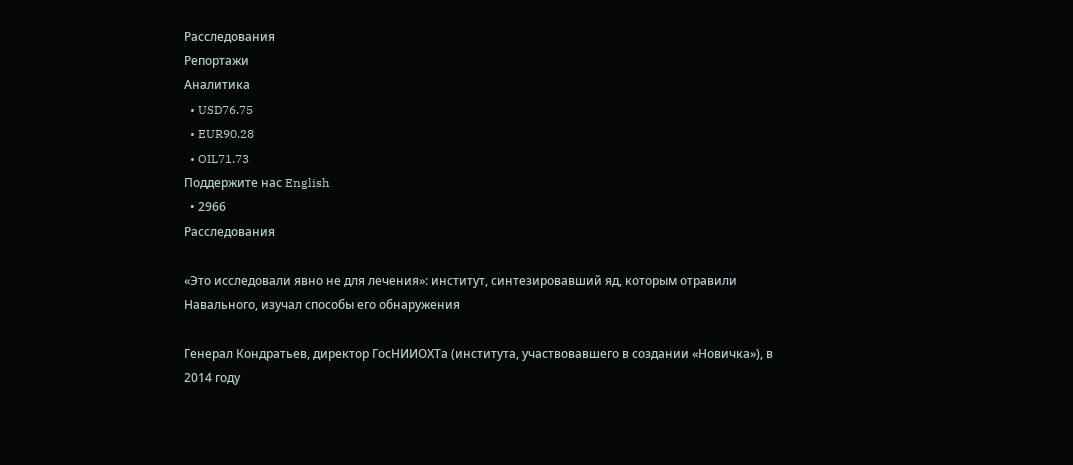Расследования
Репортажи
Аналитика
  • USD76.75
  • EUR90.28
  • OIL71.73
Поддержите нас English
  • 2966
Расследования

«Это исследовали явно не для лечения»: институт, синтезировавший яд, которым отравили Навального, изучал способы его обнаружения

Генерал Кондратьев, директор ГосНИИОХТа (института, участвовавшего в создании «Новичка»), в 2014 году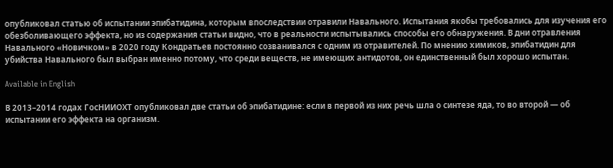опубликовал статью об испытании эпибатидина, которым впоследствии отравили Навального. Испытания якобы требовались для изучения его обезболивающего эффекта, но из содержания статьи видно, что в реальности испытывались способы его обнаружения. В дни отравления Навального «Новичком» в 2020 году Кондратьев постоянно созванивался с одним из отравителей. По мнению химиков, эпибатидин для убийства Навального был выбран именно потому, что среди веществ, не имеющих антидотов, он единственный был хорошо испытан.

Available in English

В 2013–2014 годах ГосНИИОХТ опубликовал две статьи об эпибатидине: если в первой из них речь шла о синтезе яда, то во второй — об испытании его эффекта на организм.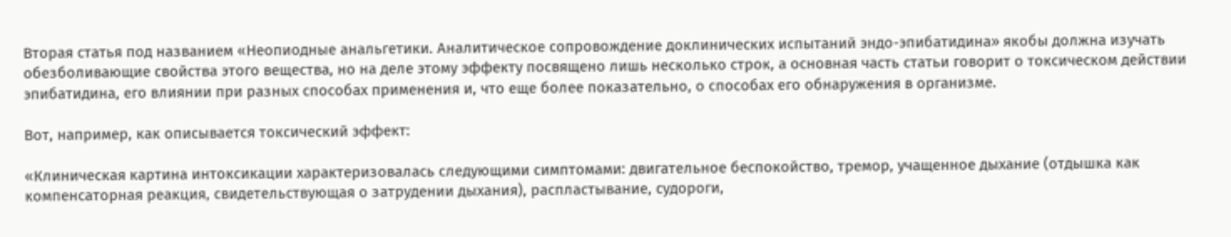Вторая статья под названием «Неопиодные анальгетики. Аналитическое сопровождение доклинических испытаний эндо-эпибатидина» якобы должна изучать обезболивающие свойства этого вещества, но на деле этому эффекту посвящено лишь несколько строк, а основная часть статьи говорит о токсическом действии эпибатидина, его влиянии при разных способах применения и, что еще более показательно, о способах его обнаружения в организме.

Вот, например, как описывается токсический эффект:

«Клиническая картина интоксикации характеризовалась следующими симптомами: двигательное беспокойство, тремор, учащенное дыхание (отдышка как компенсаторная реакция, свидетельствующая о затрудении дыхания), распластывание, судороги,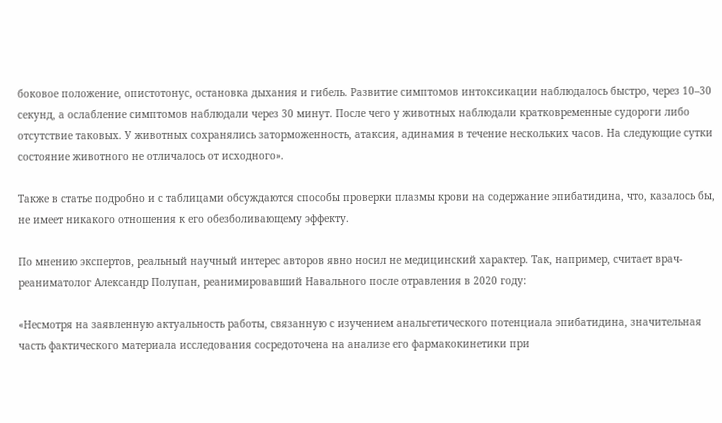боковое положение, опистотонус, остановка дыхания и гибель. Развитие симптомов интоксикации наблюдалось быстро, через 10–30 секунд, а ослабление симптомов наблюдали через 30 минут. После чего у животных наблюдали кратковременные судороги либо отсутствие таковых. У животных сохранялись заторможенность, атаксия, адинамия в течение нескольких часов. На следующие сутки состояние животного не отличалось от исходного».

Также в статье подробно и с таблицами обсуждаются способы проверки плазмы крови на содержание эпибатидина, что, казалось бы, не имеет никакого отношения к его обезболивающему эффекту.

По мнению экспертов, реальный научный интерес авторов явно носил не медицинский характер. Так, например, считает врач-реаниматолог Александр Полупан, реанимировавший Навального после отравления в 2020 году:

«Несмотря на заявленную актуальность работы, связанную с изучением анальгетического потенциала эпибатидина, значительная часть фактического материала исследования сосредоточена на анализе его фармакокинетики при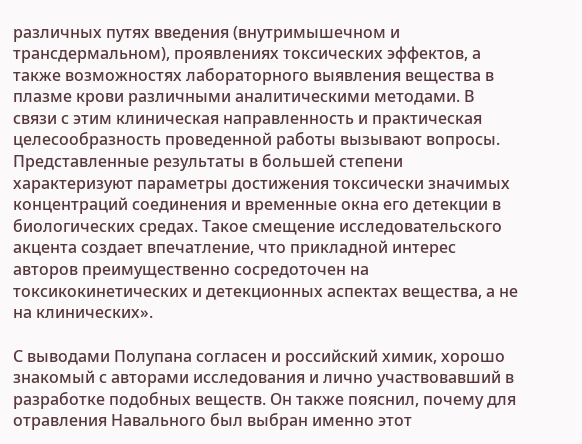различных путях введения (внутримышечном и трансдермальном), проявлениях токсических эффектов, а также возможностях лабораторного выявления вещества в плазме крови различными аналитическими методами. В связи с этим клиническая направленность и практическая целесообразность проведенной работы вызывают вопросы. Представленные результаты в большей степени характеризуют параметры достижения токсически значимых концентраций соединения и временные окна его детекции в биологических средах. Такое смещение исследовательского акцента создает впечатление, что прикладной интерес авторов преимущественно сосредоточен на токсикокинетических и детекционных аспектах вещества, а не на клинических».

С выводами Полупана согласен и российский химик, хорошо знакомый с авторами исследования и лично участвовавший в разработке подобных веществ. Он также пояснил, почему для отравления Навального был выбран именно этот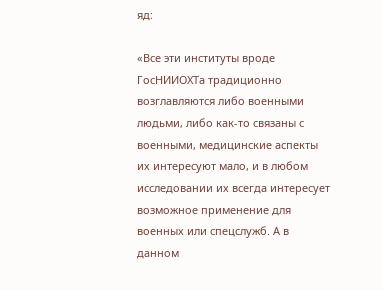яд:

«Все эти институты вроде ГосНИИОХТа традиционно возглавляются либо военными людьми, либо как-то связаны с военными, медицинские аспекты их интересуют мало, и в любом исследовании их всегда интересует возможное применение для военных или спецслужб. А в данном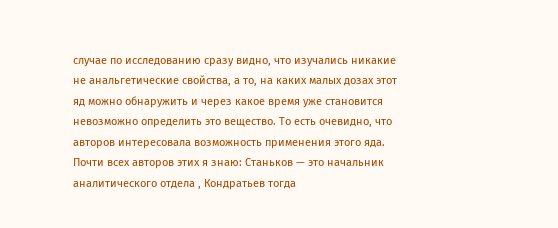случае по исследованию сразу видно, что изучались никакие не анальгетические свойства, а то, на каких малых дозах этот яд можно обнаружить и через какое время уже становится невозможно определить это вещество. То есть очевидно, что авторов интересовала возможность применения этого яда.
Почти всех авторов этих я знаю: Станьков — это начальник аналитического отдела , Кондратьев тогда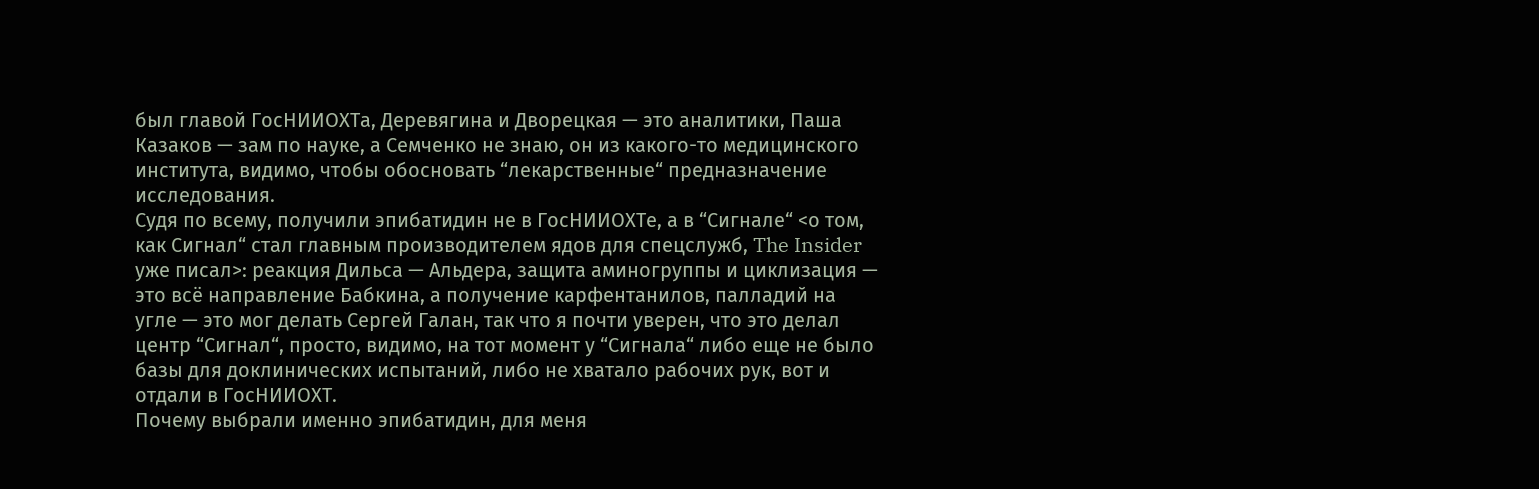был главой ГосНИИОХТа, Деревягина и Дворецкая — это аналитики, Паша Казаков — зам по науке, а Семченко не знаю, он из какого-то медицинского института, видимо, чтобы обосновать “лекарственные“ предназначение исследования.
Судя по всему, получили эпибатидин не в ГосНИИОХТе, а в “Сигнале“ <о том, как Сигнал“ стал главным производителем ядов для спецслужб, The Insider уже писал>: реакция Дильса — Альдера, защита аминогруппы и циклизация — это всё направление Бабкина, а получение карфентанилов, палладий на угле — это мог делать Сергей Галан, так что я почти уверен, что это делал центр “Сигнал“, просто, видимо, на тот момент у “Сигнала“ либо еще не было базы для доклинических испытаний, либо не хватало рабочих рук, вот и отдали в ГосНИИОХТ.
Почему выбрали именно эпибатидин, для меня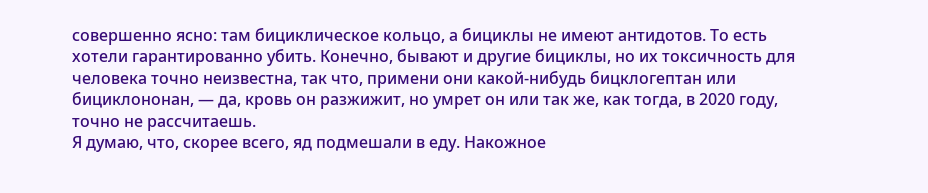совершенно ясно: там бициклическое кольцо, а бициклы не имеют антидотов. То есть хотели гарантированно убить. Конечно, бывают и другие бициклы, но их токсичность для человека точно неизвестна, так что, примени они какой-нибудь бицклогептан или бициклононан, — да, кровь он разжижит, но умрет он или так же, как тогда, в 2020 году, точно не рассчитаешь.
Я думаю, что, скорее всего, яд подмешали в еду. Накожное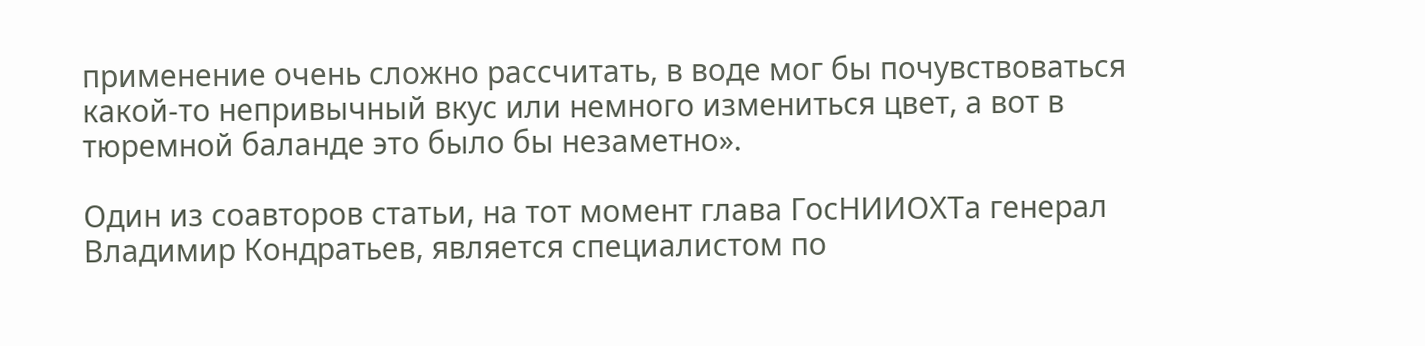применение очень сложно рассчитать, в воде мог бы почувствоваться какой-то непривычный вкус или немного измениться цвет, а вот в тюремной баланде это было бы незаметно».

Один из соавторов статьи, на тот момент глава ГосНИИОХТа генерал Владимир Кондратьев, является специалистом по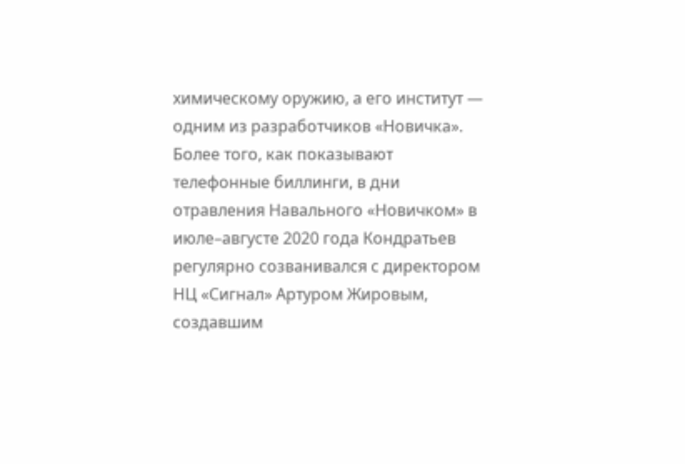химическому оружию, а его институт — одним из разработчиков «Новичка». Более того, как показывают телефонные биллинги, в дни отравления Навального «Новичком» в июле–августе 2020 года Кондратьев регулярно созванивался с директором НЦ «Сигнал» Артуром Жировым, создавшим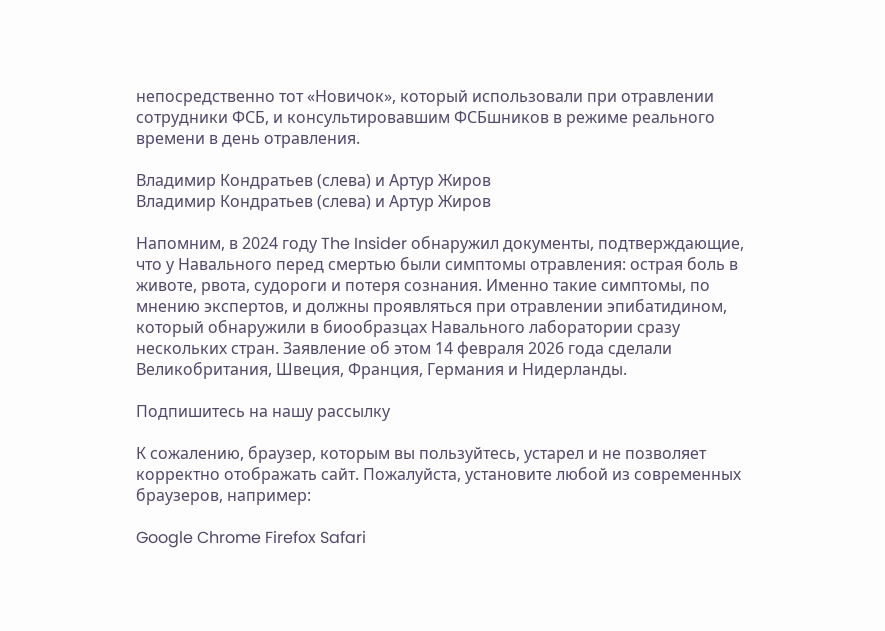непосредственно тот «Новичок», который использовали при отравлении сотрудники ФСБ, и консультировавшим ФСБшников в режиме реального времени в день отравления.

Владимир Кондратьев (слева) и Артур Жиров
Владимир Кондратьев (слева) и Артур Жиров

Напомним, в 2024 году The Insider обнаружил документы, подтверждающие, что у Навального перед смертью были симптомы отравления: острая боль в животе, рвота, судороги и потеря сознания. Именно такие симптомы, по мнению экспертов, и должны проявляться при отравлении эпибатидином, который обнаружили в биообразцах Навального лаборатории сразу нескольких стран. Заявление об этом 14 февраля 2026 года сделали Великобритания, Швеция, Франция, Германия и Нидерланды.

Подпишитесь на нашу рассылку

К сожалению, браузер, которым вы пользуйтесь, устарел и не позволяет корректно отображать сайт. Пожалуйста, установите любой из современных браузеров, например:

Google Chrome Firefox Safari